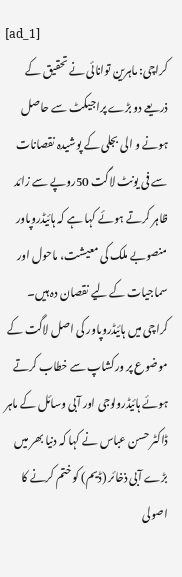[ad_1]
کراچی: ماہرین توانائی نے تحقیق کے ذریعے دو بڑے پراجیکٹ سے حاصل ہونے و الی بجلی کے پوشیدہ نقصانات سے فی یونٹ لاگت 50روپے سے زائد ظاہر کرتے ہوئے کہا ہے کہ ہائیڈروپاور منصوبے ملک کی معیشت، ماحول اور سماجیات کے لیے نقصان دہ ہیں۔
کراچی میں ہائیڈروپاور کی اصل لاگت کے موضوع پر ورکشاپ سے خطاب کرتے ہوئے ہائیڈرولوجی اور آبی وسائل کے ماہر ڈاکٹر حسن عباس نے کہا کہ دنیا بھر میں بڑے آبی ذخائر (ڈیم) کو ختم کرنے کا اصولی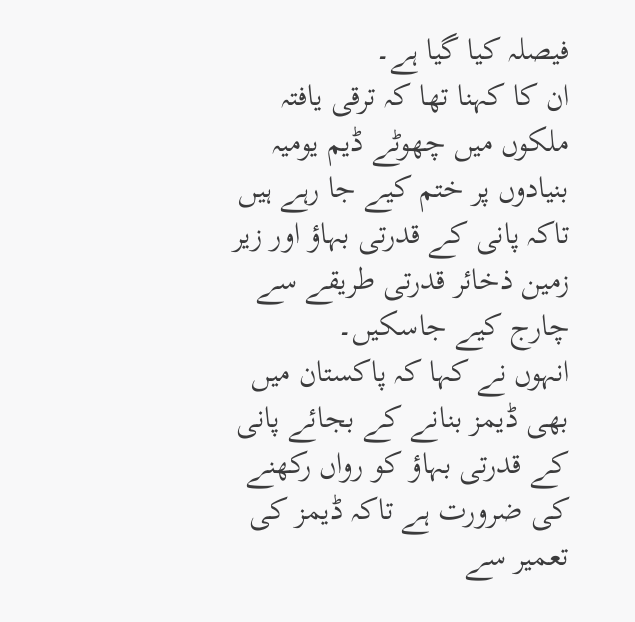فیصلہ کیا گیا ہے۔
ان کا کہنا تھا کہ ترقی یافتہ ملکوں میں چھوٹے ڈیم یومیہ بنیادوں پر ختم کیے جا رہے ہیں تاکہ پانی کے قدرتی بہاؤ اور زیر زمین ذخائر قدرتی طریقے سے چارج کیے جاسکیں۔
انہوں نے کہا کہ پاکستان میں بھی ڈیمز بنانے کے بجائے پانی کے قدرتی بہاؤ کو رواں رکھنے کی ضرورت ہے تاکہ ڈیمز کی تعمیر سے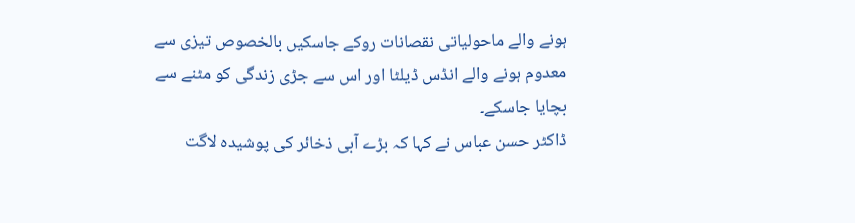ہونے والے ماحولیاتی نقصانات روکے جاسکیں بالخصوص تیزی سے معدوم ہونے والے انڈس ڈیلٹا اور اس سے جڑی زندگی کو مٹنے سے بچایا جاسکے۔
ڈاکٹر حسن عباس نے کہا کہ بڑے آبی ذخائر کی پوشیدہ لاگت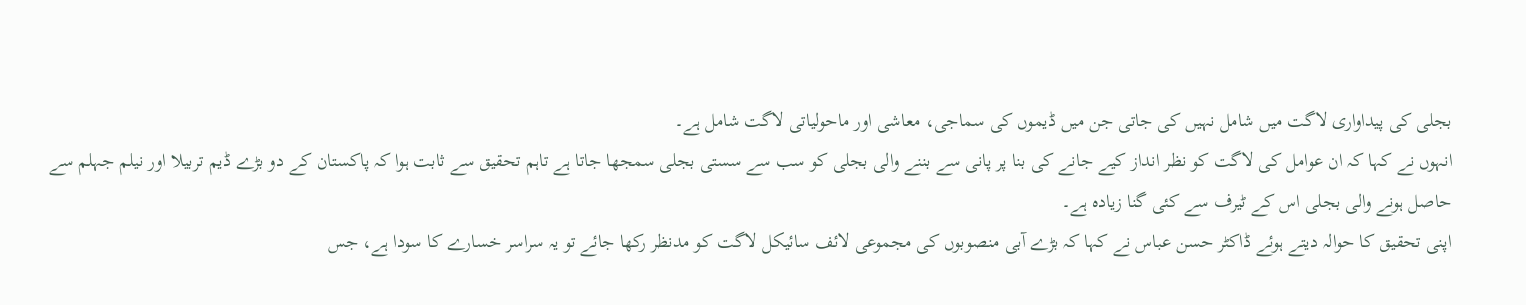بجلی کی پیداواری لاگت میں شامل نہیں کی جاتی جن میں ڈیموں کی سماجی، معاشی اور ماحولیاتی لاگت شامل ہے۔
انہوں نے کہا کہ ان عوامل کی لاگت کو نظر انداز کیے جانے کی بنا پر پانی سے بننے والی بجلی کو سب سے سستی بجلی سمجھا جاتا ہے تاہم تحقیق سے ثابت ہوا کہ پاکستان کے دو بڑے ڈیم تربیلا اور نیلم جہلم سے حاصل ہونے والی بجلی اس کے ٹیرف سے کئی گنا زیادہ ہے۔
اپنی تحقیق کا حوالہ دیتے ہوئے ڈاکٹر حسن عباس نے کہا کہ بڑے آبی منصوبوں کی مجموعی لائف سائیکل لاگت کو مدنظر رکھا جائے تو یہ سراسر خسارے کا سودا ہے، جس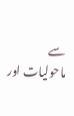سے ماحولیات اور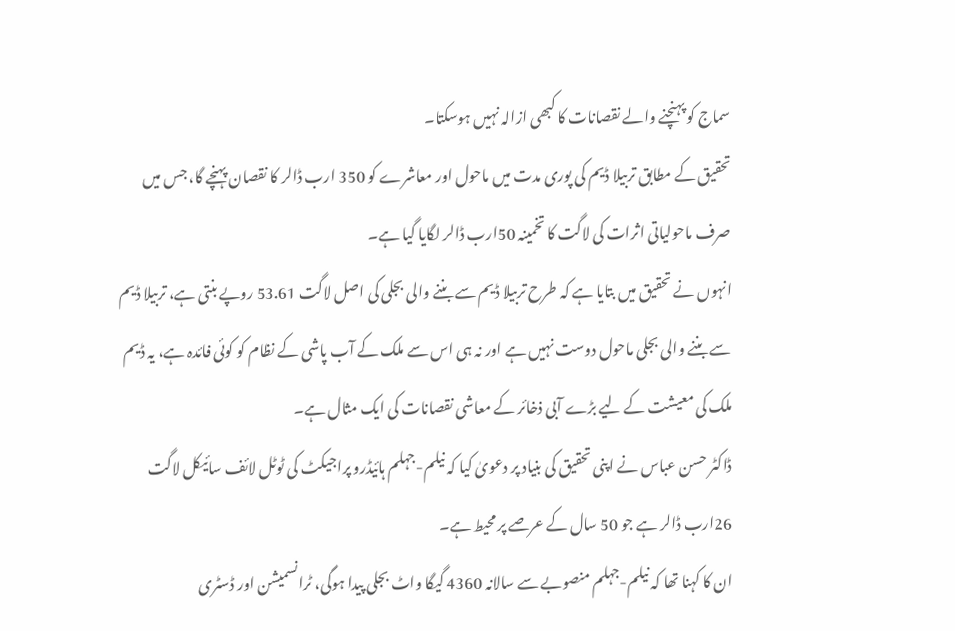سماج کو پہنچنے والے نقصانات کا کبھی ازالہ نہیں ہوسکتا۔
تحقیق کے مطابق تربیلا ڈیم کی پوری مدت میں ماحول اور معاشرے کو 350 ارب ڈالر کا نقصان پہنچے گا، جس میں صرف ماحولیاتی اثرات کی لاگت کا تخمینہ 50ارب ڈالر لگایا گیا ہے۔
انہوں نے تحقیق میں بتایا ہے کہ طرح تربیلا ڈیم سے بننے والی بجلی کی اصل لاگت 53.61 روپے بنتی ہے، تربیلا ڈیم سے بننے والی بجلی ماحول دوست نہیں ہے اور نہ ہی اس سے ملک کے آب پاشی کے نظام کو کوئی فائدہ ہے، یہ ڈیم ملک کی معیشت کے لیے بڑے آبی ذخائر کے معاشی نقصانات کی ایک مثال ہے۔
ڈاکٹر حسن عباس نے اپنی تحقیق کی بنیاد پر دعویٰ کیا کہ نیلم-جہلم ہائیڈرو پراجیکٹ کی ٹوٹل لائف سائیکل لاگت 26ارب ڈالر ہے جو 50 سال کے عرصے پر محیط ہے۔
ان کا کہنا تھا کہ نیلم-جہلم منصوبے سے سالانہ 4360 گیگا واٹ بجلی پیدا ہوگی، ٹرانسمیشن اور ڈسٹری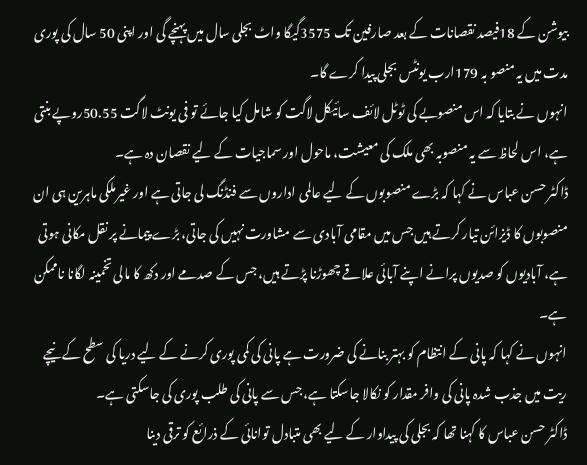بیوشن کے 18فیصد نقصانات کے بعد صارفین تک 3575گیگا واٹ بجلی سال میں پہنچے گی اور اپنی 50 سال کی پوری مدت میں یہ منصو بہ 179ارب یونٹس بجلی پیدا کرے گا۔
انہوں نے بتایا کہ اس منصوبے کی ٹوٹل لائف سائیکل لاگت کو شامل کیا جائے تو فی یونٹ لاگت 50.55روپے بنتی ہے، اس لحاظ سے یہ منصوبہ بھی ملک کی معیشت، ماحول اور سماجیات کے لیے نقصان دہ ہے۔
ڈاکٹر حسن عباس نے کہا کہ بڑے منصوبوں کے لیے عالمی اداروں سے فنڈنگ لی جاتی ہے اور غیرملکی ماہرین ہی ان منصوبوں کا ڈیزائن تیار کرتے ہیں جس میں مقامی آبادی سے مشاورت نہیں کی جاتی، بڑے پیمانے پر نقل مکانی ہوتی ہے، آبادیوں کو صدیوں پرانے اپنے آبائی علاقے چھوڑنا پڑتے ہیں، جس کے صدمے اور دکھ کا مالی تخمینہ لگانا ناممکن ہے۔
انہوں نے کہا کہ پانی کے انتظام کو بہتر بنانے کی ضرورت ہے پانی کی کمی پوری کرنے کے لیے دریا کی سطح کے نیچے ریت میں جذب شدہ پانی کی وافر مقدار کو نکالا جاسکتا ہے، جس سے پانی کی طلب پوری کی جاسکتی ہے۔
ڈاکٹر حسن عباس کا کہنا تھا کہ بجلی کی پیداوار کے لیے بھی متبادل توانائی کے ذرائع کو ترقی دینا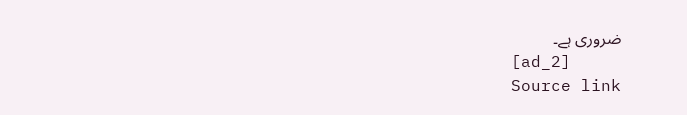ضروری ہے۔
[ad_2]
Source link